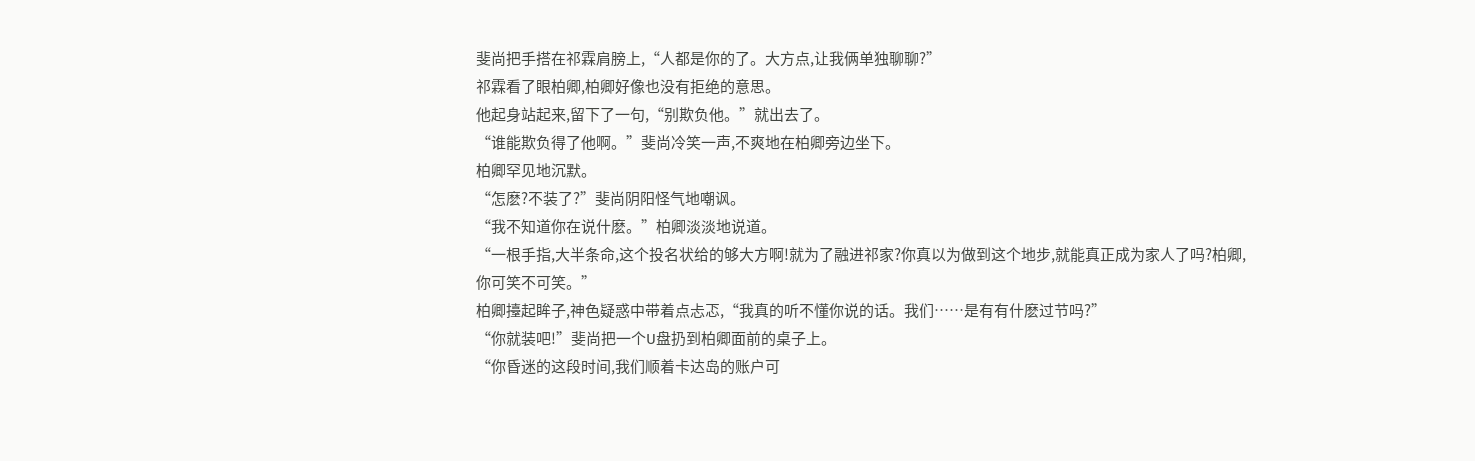斐尚把手搭在祁霖肩膀上,“人都是你的了。大方点,让我俩单独聊聊?”
祁霖看了眼柏卿,柏卿好像也没有拒绝的意思。
他起身站起来,留下了一句,“别欺负他。”就出去了。
“谁能欺负得了他啊。”斐尚冷笑一声,不爽地在柏卿旁边坐下。
柏卿罕见地沉默。
“怎麽?不装了?”斐尚阴阳怪气地嘲讽。
“我不知道你在说什麽。”柏卿淡淡地说道。
“一根手指,大半条命,这个投名状给的够大方啊!就为了融进祁家?你真以为做到这个地步,就能真正成为家人了吗?柏卿,你可笑不可笑。”
柏卿擡起眸子,神色疑惑中带着点忐忑,“我真的听不懂你说的话。我们……是有有什麽过节吗?”
“你就装吧!”斐尚把一个U盘扔到柏卿面前的桌子上。
“你昏迷的这段时间,我们顺着卡达岛的账户可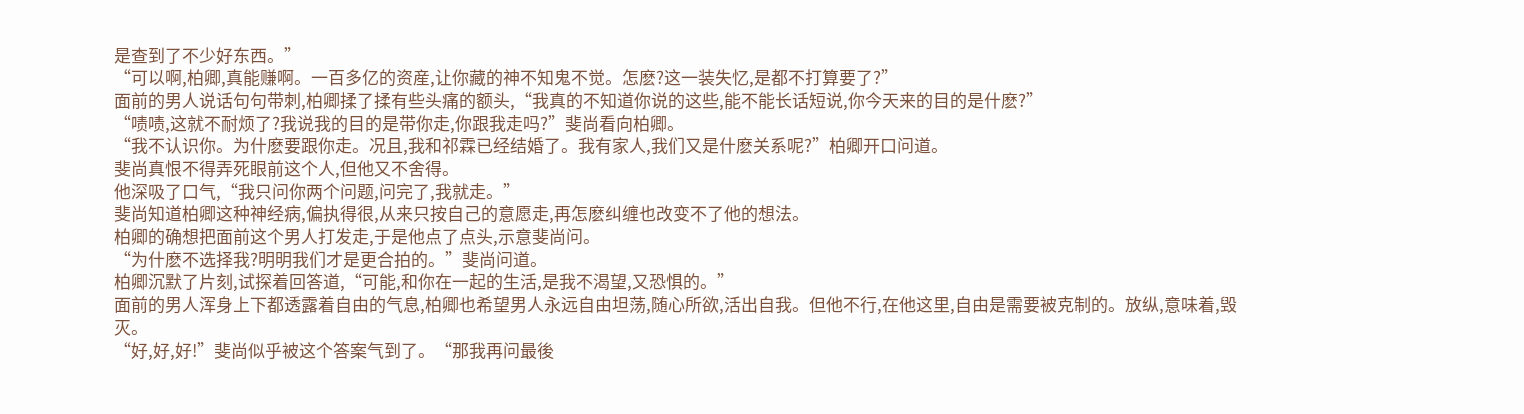是查到了不少好东西。”
“可以啊,柏卿,真能赚啊。一百多亿的资産,让你藏的神不知鬼不觉。怎麽?这一装失忆,是都不打算要了?”
面前的男人说话句句带刺,柏卿揉了揉有些头痛的额头,“我真的不知道你说的这些,能不能长话短说,你今天来的目的是什麽?”
“啧啧,这就不耐烦了?我说我的目的是带你走,你跟我走吗?”斐尚看向柏卿。
“我不认识你。为什麽要跟你走。况且,我和祁霖已经结婚了。我有家人,我们又是什麽关系呢?”柏卿开口问道。
斐尚真恨不得弄死眼前这个人,但他又不舍得。
他深吸了口气,“我只问你两个问题,问完了,我就走。”
斐尚知道柏卿这种神经病,偏执得很,从来只按自己的意愿走,再怎麽纠缠也改变不了他的想法。
柏卿的确想把面前这个男人打发走,于是他点了点头,示意斐尚问。
“为什麽不选择我?明明我们才是更合拍的。”斐尚问道。
柏卿沉默了片刻,试探着回答道,“可能,和你在一起的生活,是我不渴望,又恐惧的。”
面前的男人浑身上下都透露着自由的气息,柏卿也希望男人永远自由坦荡,随心所欲,活出自我。但他不行,在他这里,自由是需要被克制的。放纵,意味着,毁灭。
“好,好,好!”斐尚似乎被这个答案气到了。“那我再问最後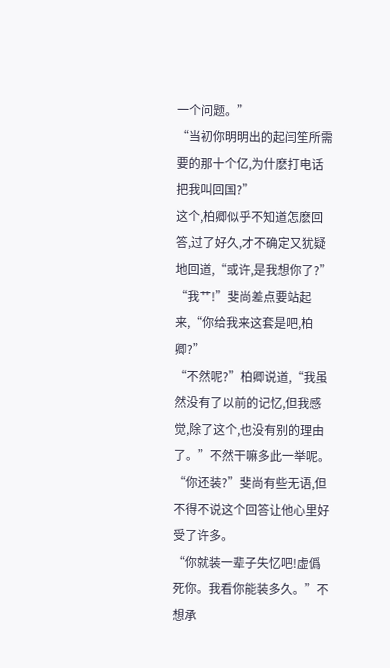一个问题。”
“当初你明明出的起闫笙所需要的那十个亿,为什麽打电话把我叫回国?”
这个,柏卿似乎不知道怎麽回答,过了好久,才不确定又犹疑地回道,“或许,是我想你了?”
“我艹!”斐尚差点要站起来,“你给我来这套是吧,柏卿?”
“不然呢?”柏卿说道,“我虽然没有了以前的记忆,但我感觉,除了这个,也没有别的理由了。”不然干嘛多此一举呢。
“你还装?”斐尚有些无语,但不得不说这个回答让他心里好受了许多。
“你就装一辈子失忆吧!虚僞死你。我看你能装多久。”不想承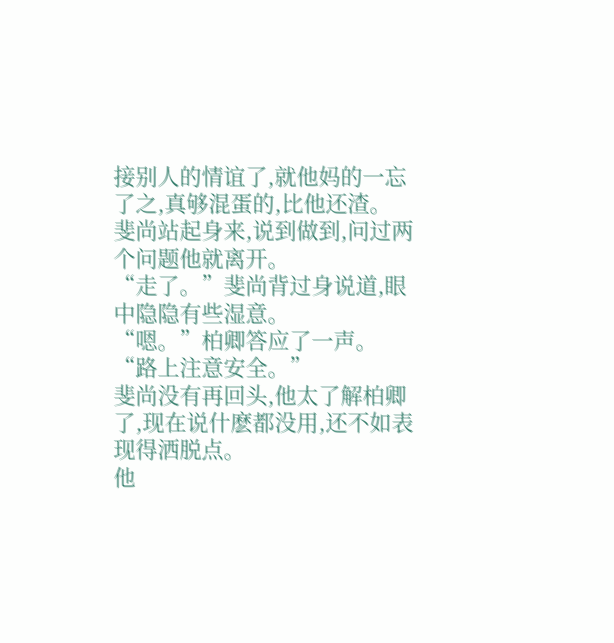接别人的情谊了,就他妈的一忘了之,真够混蛋的,比他还渣。
斐尚站起身来,说到做到,问过两个问题他就离开。
“走了。”斐尚背过身说道,眼中隐隐有些湿意。
“嗯。”柏卿答应了一声。“路上注意安全。”
斐尚没有再回头,他太了解柏卿了,现在说什麽都没用,还不如表现得洒脱点。
他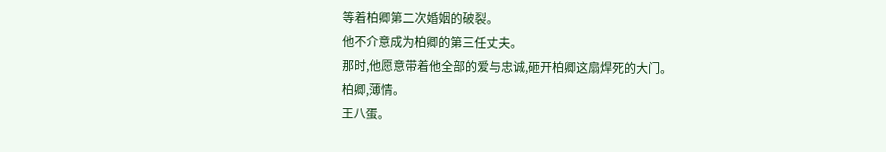等着柏卿第二次婚姻的破裂。
他不介意成为柏卿的第三任丈夫。
那时,他愿意带着他全部的爱与忠诚,砸开柏卿这扇焊死的大门。
柏卿,薄情。
王八蛋。